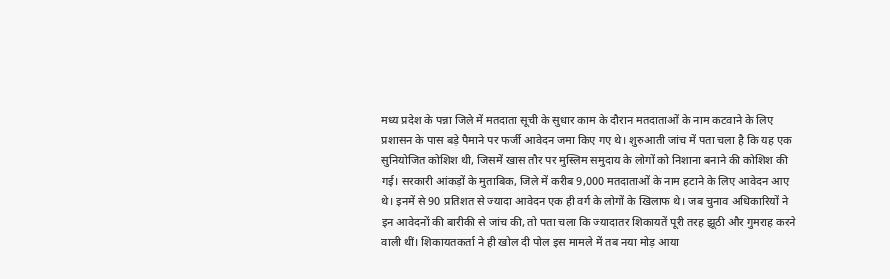मध्य प्रदेश के पन्ना जिले में मतदाता सूची के सुधार काम के दौरान मतदाताओं के नाम कटवाने के लिए प्रशासन के पास बड़े पैमाने पर फर्जी आवेदन जमा किए गए थे। शुरुआती जांच में पता चला है कि यह एक सुनियोजित कोशिश थी, जिसमें खास तौर पर मुस्लिम समुदाय के लोगों को निशाना बनाने की कोशिश की गई। सरकारी आंकड़ों के मुताबिक, जिले में करीब 9,000 मतदाताओं के नाम हटाने के लिए आवेदन आए थे। इनमें से 90 प्रतिशत से ज्यादा आवेदन एक ही वर्ग के लोगों के खिलाफ थे। जब चुनाव अधिकारियों ने इन आवेदनों की बारीकी से जांच की, तो पता चला कि ज्यादातर शिकायतें पूरी तरह झूठी और गुमराह करने वाली थीं। शिकायतकर्ता ने ही खोल दी पोल इस मामले में तब नया मोड़ आया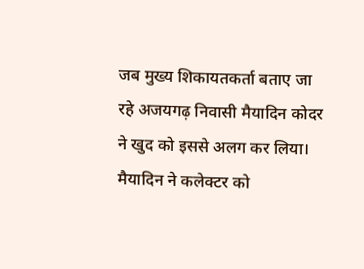जब मुख्य शिकायतकर्ता बताए जा रहे अजयगढ़ निवासी मैयादिन कोदर ने खुद को इससे अलग कर लिया। मैयादिन ने कलेक्टर को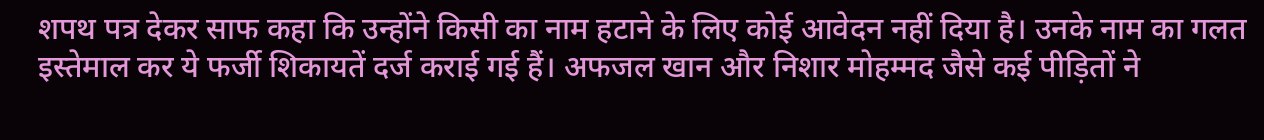शपथ पत्र देकर साफ कहा कि उन्होंने किसी का नाम हटाने के लिए कोई आवेदन नहीं दिया है। उनके नाम का गलत इस्तेमाल कर ये फर्जी शिकायतें दर्ज कराई गई हैं। अफजल खान और निशार मोहम्मद जैसे कई पीड़ितों ने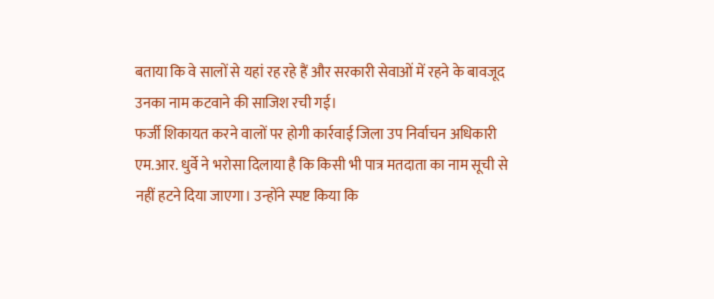बताया कि वे सालों से यहां रह रहे हैं और सरकारी सेवाओं में रहने के बावजूद उनका नाम कटवाने की साजिश रची गई।
फर्जी शिकायत करने वालों पर होगी कार्रवाई जिला उप निर्वाचन अधिकारी एम.आर. धुर्वे ने भरोसा दिलाया है कि किसी भी पात्र मतदाता का नाम सूची से नहीं हटने दिया जाएगा। उन्होंने स्पष्ट किया कि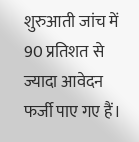शुरुआती जांच में 90 प्रतिशत से ज्यादा आवेदन फर्जी पाए गए हैं।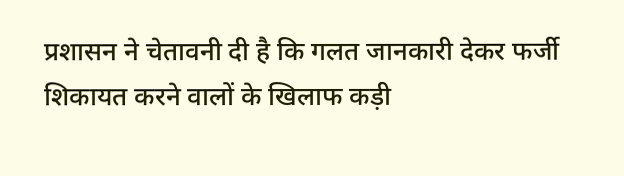प्रशासन ने चेतावनी दी है कि गलत जानकारी देकर फर्जी शिकायत करने वालों के खिलाफ कड़ी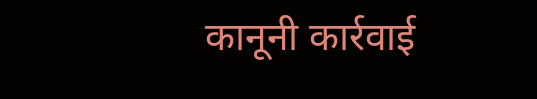कानूनी कार्रवाई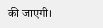की जाएगी।